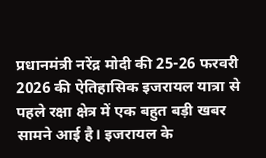प्रधानमंत्री नरेंद्र मोदी की 25-26 फरवरी 2026 की ऐतिहासिक इजरायल यात्रा से पहले रक्षा क्षेत्र में एक बहुत बड़ी खबर सामने आई है। इजरायल के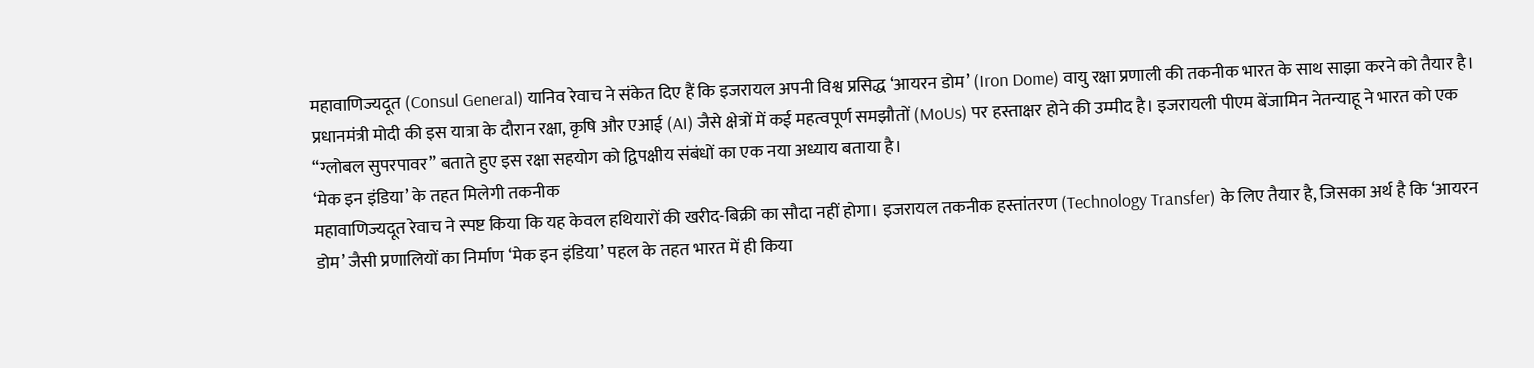महावाणिज्यदूत (Consul General) यानिव रेवाच ने संकेत दिए हैं कि इजरायल अपनी विश्व प्रसिद्ध ‘आयरन डोम’ (Iron Dome) वायु रक्षा प्रणाली की तकनीक भारत के साथ साझा करने को तैयार है। प्रधानमंत्री मोदी की इस यात्रा के दौरान रक्षा, कृषि और एआई (AI) जैसे क्षेत्रों में कई महत्वपूर्ण समझौतों (MoUs) पर हस्ताक्षर होने की उम्मीद है। इजरायली पीएम बेंजामिन नेतन्याहू ने भारत को एक “ग्लोबल सुपरपावर” बताते हुए इस रक्षा सहयोग को द्विपक्षीय संबंधों का एक नया अध्याय बताया है।
‘मेक इन इंडिया’ के तहत मिलेगी तकनीक
महावाणिज्यदूत रेवाच ने स्पष्ट किया कि यह केवल हथियारों की खरीद-बिक्री का सौदा नहीं होगा। इजरायल तकनीक हस्तांतरण (Technology Transfer) के लिए तैयार है, जिसका अर्थ है कि ‘आयरन डोम’ जैसी प्रणालियों का निर्माण ‘मेक इन इंडिया’ पहल के तहत भारत में ही किया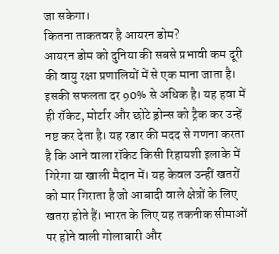जा सकेगा।
कितना ताकतवर है आयरन डोम?
आयरन डोम को दुनिया की सबसे प्रभावी कम दूरी की वायु रक्षा प्रणालियों में से एक माना जाता है। इसकी सफलता दर 90% से अधिक है। यह हवा में ही रॉकेट, मोर्टार और छोटे ड्रोन्स को ट्रैक कर उन्हें नष्ट कर देता है। यह रडार की मदद से गणना करता है कि आने वाला रॉकेट किसी रिहायशी इलाके में गिरेगा या खाली मैदान में। यह केवल उन्हीं खतरों को मार गिराता है जो आबादी वाले क्षेत्रों के लिए खतरा होते हैं। भारत के लिए यह तकनीक सीमाओं पर होने वाली गोलाबारी और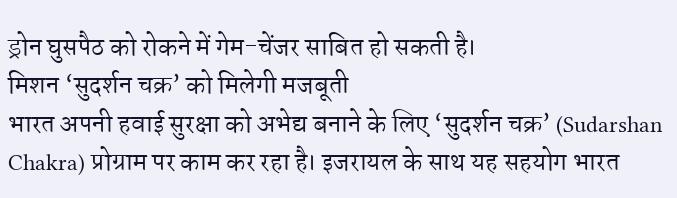ड्रोन घुसपैठ को रोकने में गेम-चेंजर साबित हो सकती है।
मिशन ‘सुदर्शन चक्र’ को मिलेगी मजबूती
भारत अपनी हवाई सुरक्षा को अभेद्य बनाने के लिए ‘सुदर्शन चक्र’ (Sudarshan Chakra) प्रोग्राम पर काम कर रहा है। इजरायल के साथ यह सहयोग भारत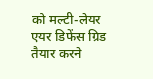को मल्टी-लेयर एयर डिफेंस ग्रिड तैयार करने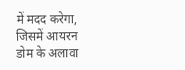में मदद करेगा, जिसमें आयरन डोम के अलावा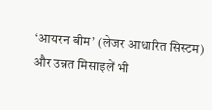‘आयरन बीम’ (लेजर आधारित सिस्टम) और उन्नत मिसाइलें भी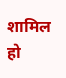शामिल हो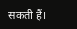सकती हैं।